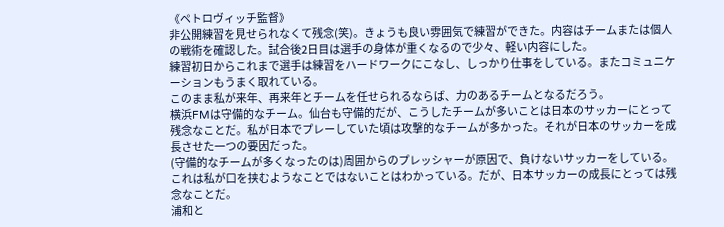《ペトロヴィッチ監督》
非公開練習を見せられなくて残念(笑)。きょうも良い雰囲気で練習ができた。内容はチームまたは個人の戦術を確認した。試合後2日目は選手の身体が重くなるので少々、軽い内容にした。
練習初日からこれまで選手は練習をハードワークにこなし、しっかり仕事をしている。またコミュニケーションもうまく取れている。
このまま私が来年、再来年とチームを任せられるならば、力のあるチームとなるだろう。
横浜FMは守備的なチーム。仙台も守備的だが、こうしたチームが多いことは日本のサッカーにとって残念なことだ。私が日本でプレーしていた頃は攻撃的なチームが多かった。それが日本のサッカーを成長させた一つの要因だった。
(守備的なチームが多くなったのは)周囲からのプレッシャーが原因で、負けないサッカーをしている。
これは私が口を挟むようなことではないことはわかっている。だが、日本サッカーの成長にとっては残念なことだ。
浦和と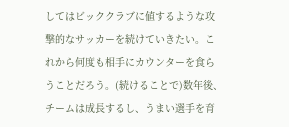してはビッククラブに値するような攻撃的なサッカーを続けていきたい。これから何度も相手にカウンターを食らうことだろう。(続けることで)数年後、チームは成長するし、うまい選手を育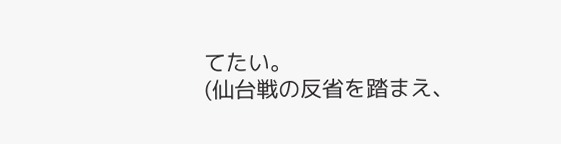てたい。
(仙台戦の反省を踏まえ、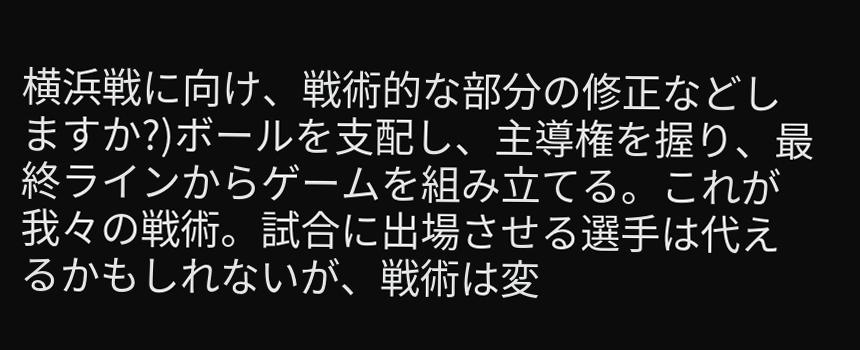横浜戦に向け、戦術的な部分の修正などしますか?)ボールを支配し、主導権を握り、最終ラインからゲームを組み立てる。これが我々の戦術。試合に出場させる選手は代えるかもしれないが、戦術は変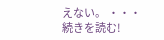えない。 ・・・続きを読む!